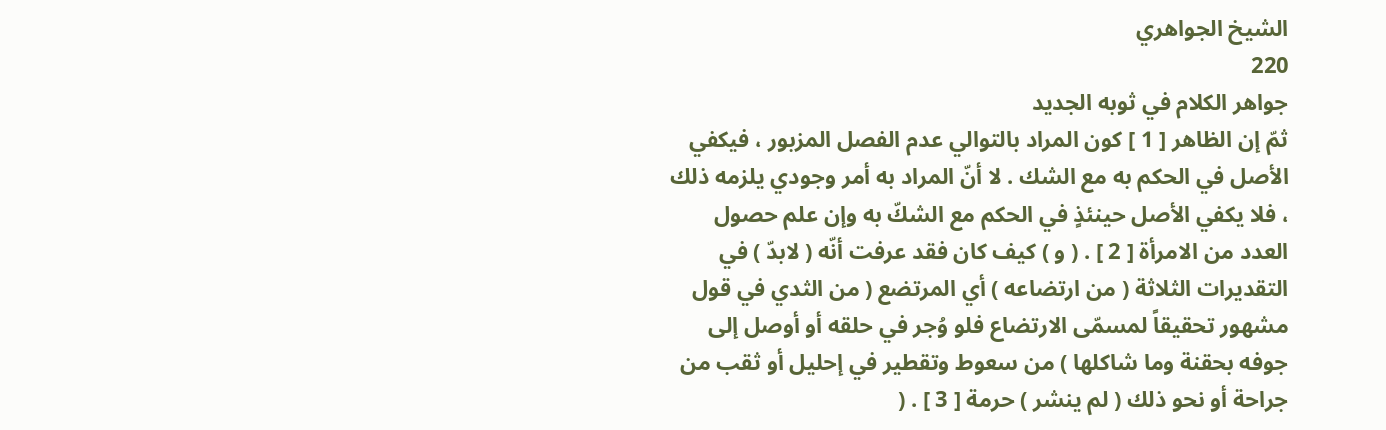الشيخ الجواهري
220
جواهر الكلام في ثوبه الجديد
ثمّ إن الظاهر [ 1 ] كون المراد بالتوالي عدم الفصل المزبور ، فيكفي الأصل في الحكم به مع الشك . لا أنّ المراد به أمر وجودي يلزمه ذلك ، فلا يكفي الأصل حينئذٍ في الحكم مع الشكّ به وإن علم حصول العدد من الامرأة [ 2 ] . ( و ) كيف كان فقد عرفت أنّه ( لابدّ ) في التقديرات الثلاثة ( من ارتضاعه ) أي المرتضع ( من الثدي في قول مشهور تحقيقاً لمسمّى الارتضاع فلو وُجر في حلقه أو أوصل إلى جوفه بحقنة وما شاكلها ) من سعوط وتقطير في إحليل أو ثقب من جراحة أو نحو ذلك ( لم ينشر ) حرمة [ 3 ] . (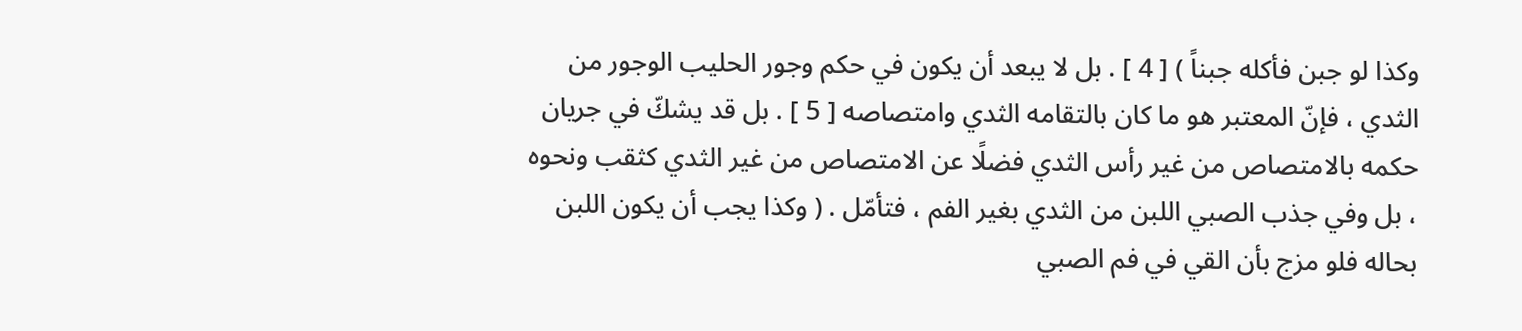وكذا لو جبن فأكله جبناً ) [ 4 ] . بل لا يبعد أن يكون في حكم وجور الحليب الوجور من الثدي ، فإنّ المعتبر هو ما كان بالتقامه الثدي وامتصاصه [ 5 ] . بل قد يشكّ في جريان حكمه بالامتصاص من غير رأس الثدي فضلًا عن الامتصاص من غير الثدي كثقب ونحوه ، بل وفي جذب الصبي اللبن من الثدي بغير الفم ، فتأمّل . ( وكذا يجب أن يكون اللبن بحاله فلو مزج بأن القي في فم الصبي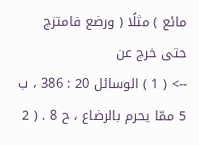مائع ) مثلًا ( ورضع فامتزج حتى خرج عن
--> ( 1 ) الوسائل 20 : 386 ، ب 5 ممّا يحرم بالرضاع ، ح 8 . ( 2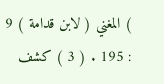) المغني ( لابن قدامة ) 9 : 195 . ( 3 ) كشف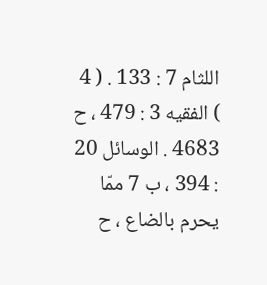اللثام 7 : 133 . ( 4 ) الفقيه 3 : 479 ، ح 4683 . الوسائل 20 : 394 ، ب 7 ممّا يحرم بالضاع ، ح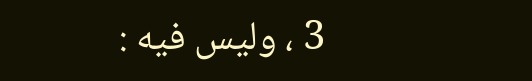3 ، وليس فيه :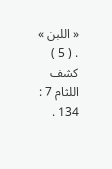« اللبن » . ( 5 ) كشف اللثام 7 : 134 .